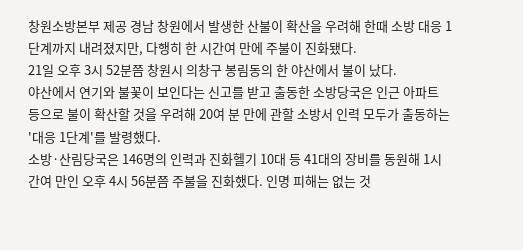창원소방본부 제공 경남 창원에서 발생한 산불이 확산을 우려해 한때 소방 대응 1단계까지 내려졌지만, 다행히 한 시간여 만에 주불이 진화됐다.
21일 오후 3시 52분쯤 창원시 의창구 봉림동의 한 야산에서 불이 났다.
야산에서 연기와 불꽃이 보인다는 신고를 받고 출동한 소방당국은 인근 아파트 등으로 불이 확산할 것을 우려해 20여 분 만에 관할 소방서 인력 모두가 출동하는 '대응 1단계'를 발령했다.
소방·산림당국은 146명의 인력과 진화헬기 10대 등 41대의 장비를 동원해 1시간여 만인 오후 4시 56분쯤 주불을 진화했다. 인명 피해는 없는 것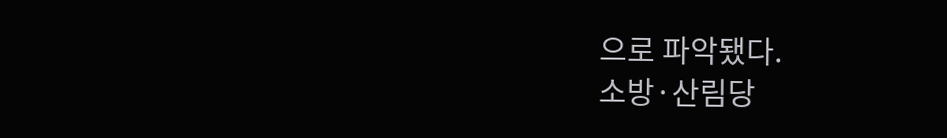으로 파악됐다.
소방·산림당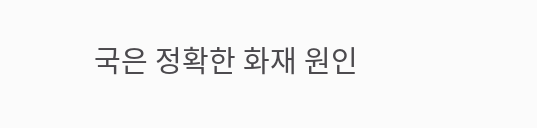국은 정확한 화재 원인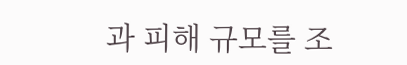과 피해 규모를 조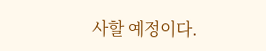사할 예정이다.